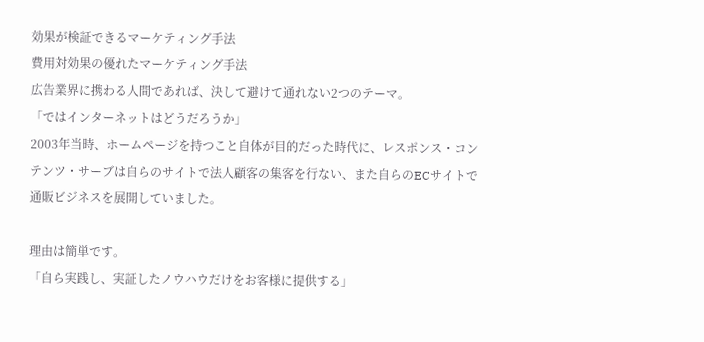効果が検証できるマーケティング手法
費用対効果の優れたマーケティング手法
広告業界に携わる人間であれば、決して避けて通れない2つのテーマ。
「ではインターネットはどうだろうか」
2003年当時、ホームページを持つこと自体が目的だった時代に、レスポンス・コンテンツ・サーブは自らのサイトで法人顧客の集客を行ない、また自らのECサイトで通販ビジネスを展開していました。

理由は簡単です。
「自ら実践し、実証したノウハウだけをお客様に提供する」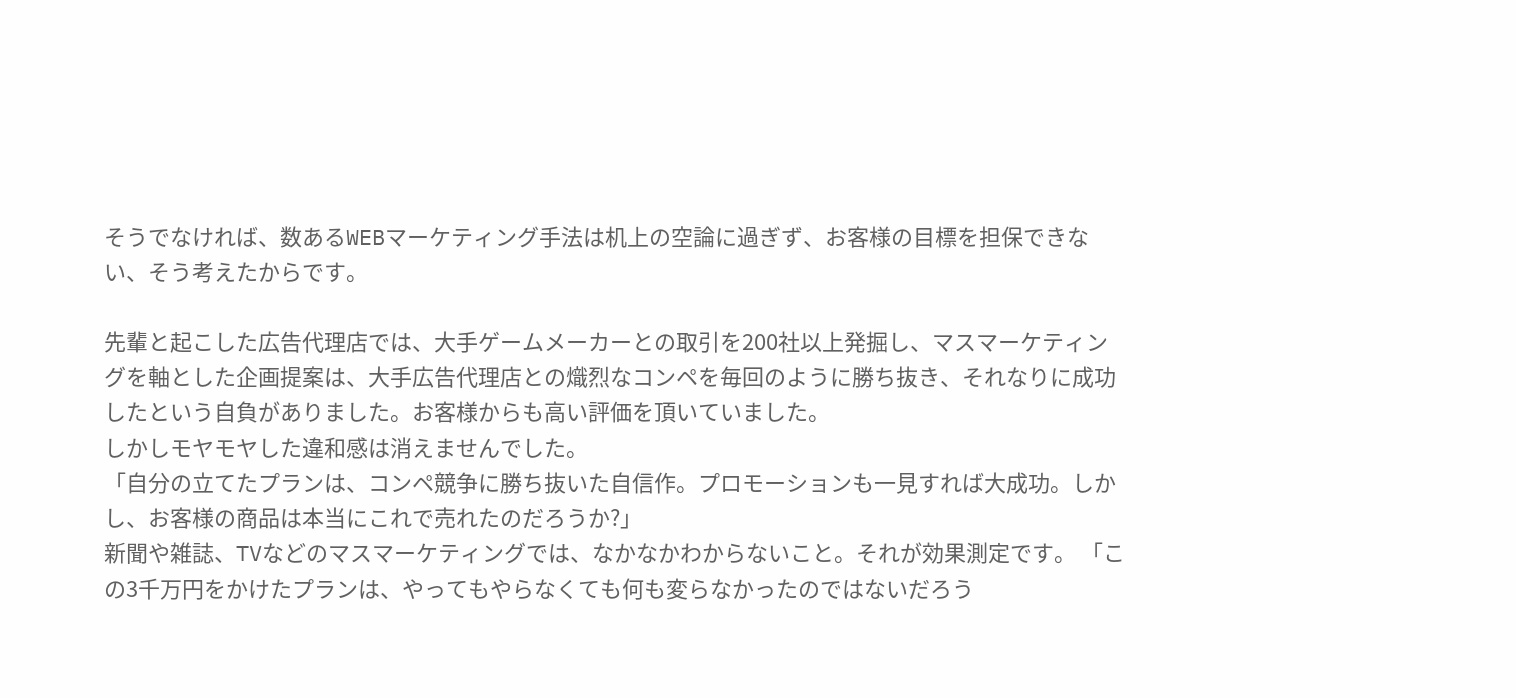そうでなければ、数あるWEBマーケティング手法は机上の空論に過ぎず、お客様の目標を担保できない、そう考えたからです。

先輩と起こした広告代理店では、大手ゲームメーカーとの取引を200社以上発掘し、マスマーケティングを軸とした企画提案は、大手広告代理店との熾烈なコンペを毎回のように勝ち抜き、それなりに成功したという自負がありました。お客様からも高い評価を頂いていました。
しかしモヤモヤした違和感は消えませんでした。
「自分の立てたプランは、コンペ競争に勝ち抜いた自信作。プロモーションも一見すれば大成功。しかし、お客様の商品は本当にこれで売れたのだろうか?」
新聞や雑誌、TVなどのマスマーケティングでは、なかなかわからないこと。それが効果測定です。 「この3千万円をかけたプランは、やってもやらなくても何も変らなかったのではないだろう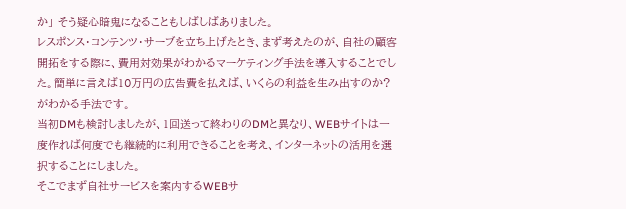か」 そう疑心暗鬼になることもしばしばありました。
レスポンス・コンテンツ・サーブを立ち上げたとき、まず考えたのが、自社の顧客開拓をする際に、費用対効果がわかるマーケティング手法を導入することでした。簡単に言えば10万円の広告費を払えば、いくらの利益を生み出すのか?がわかる手法です。
当初DMも検討しましたが、1回送って終わりのDMと異なり、WEBサイトは一度作れば何度でも継続的に利用できることを考え、インターネットの活用を選択することにしました。
そこでまず自社サービスを案内するWEBサ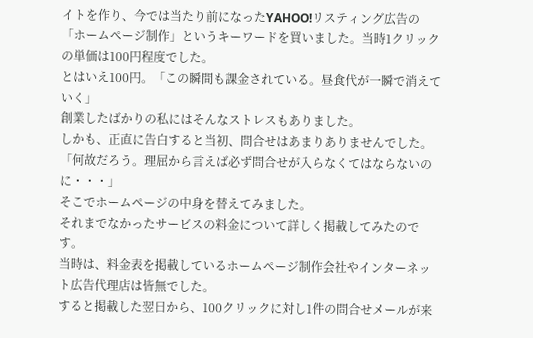イトを作り、今では当たり前になったYAHOO!リスティング広告の「ホームページ制作」というキーワードを買いました。当時1クリックの単価は100円程度でした。
とはいえ100円。「この瞬間も課金されている。昼食代が一瞬で消えていく」
創業したばかりの私にはそんなストレスもありました。
しかも、正直に告白すると当初、問合せはあまりありませんでした。
「何故だろう。理屈から言えば必ず問合せが入らなくてはならないのに・・・」
そこでホームページの中身を替えてみました。
それまでなかったサービスの料金について詳しく掲載してみたのです。
当時は、料金表を掲載しているホームページ制作会社やインターネット広告代理店は皆無でした。
すると掲載した翌日から、100クリックに対し1件の問合せメールが来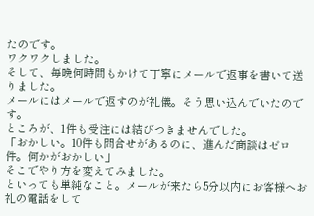たのです。
ワクワクしました。
そして、毎晩何時間もかけて丁寧にメールで返事を書いて送りました。
メールにはメールで返すのが礼儀。そう思い込んでいたのです。
ところが、1件も受注には結びつきませんでした。
「おかしい。10件も問合せがあるのに、進んだ商談はゼロ件。何かがおかしい」
そこでやり方を変えてみました。
といっても単純なこと。メールが来たら5分以内にお客様へお礼の電話をして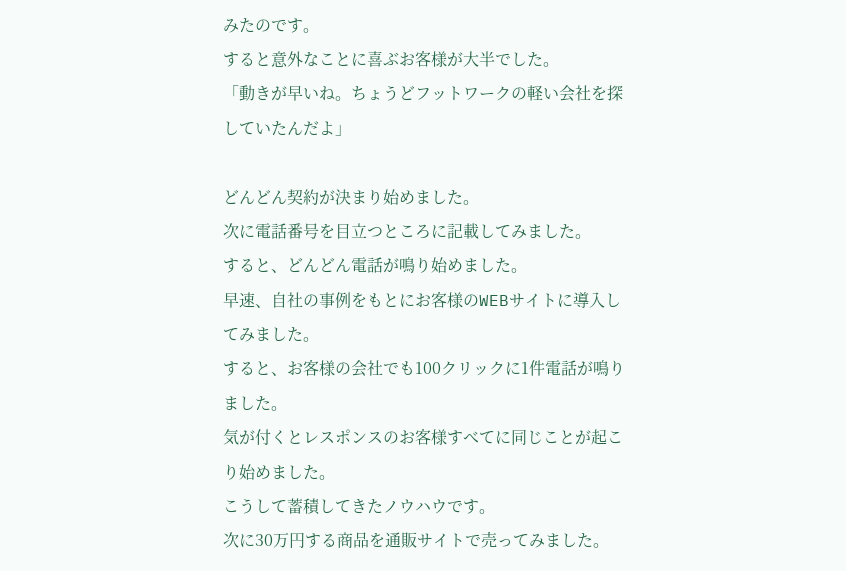みたのです。
すると意外なことに喜ぶお客様が大半でした。
「動きが早いね。ちょうどフットワークの軽い会社を探していたんだよ」

どんどん契約が決まり始めました。
次に電話番号を目立つところに記載してみました。
すると、どんどん電話が鳴り始めました。
早速、自社の事例をもとにお客様のWEBサイトに導入してみました。
すると、お客様の会社でも100クリックに1件電話が鳴りました。
気が付くとレスポンスのお客様すべてに同じことが起こり始めました。
こうして蓄積してきたノウハウです。
次に30万円する商品を通販サイトで売ってみました。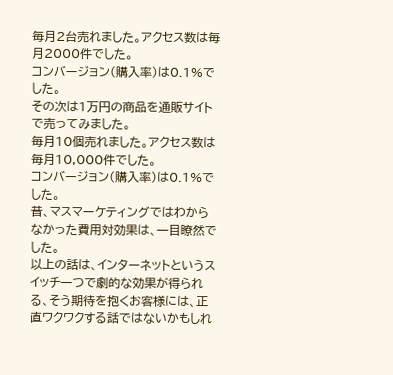毎月2台売れました。アクセス数は毎月2000件でした。
コンバージョン(購入率)は0.1%でした。
その次は1万円の商品を通販サイトで売ってみました。
毎月10個売れました。アクセス数は毎月10,000件でした。
コンバージョン(購入率)は0.1%でした。
昔、マスマーケティングではわからなかった費用対効果は、一目瞭然でした。
以上の話は、インターネットというスイッチ一つで劇的な効果が得られる、そう期待を抱くお客様には、正直ワクワクする話ではないかもしれ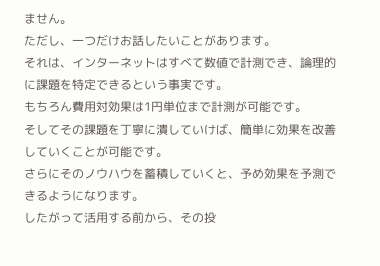ません。
ただし、一つだけお話したいことがあります。
それは、インターネットはすべて数値で計測でき、論理的に課題を特定できるという事実です。
もちろん費用対効果は1円単位まで計測が可能です。
そしてその課題を丁寧に潰していけば、簡単に効果を改善していくことが可能です。
さらにそのノウハウを蓄積していくと、予め効果を予測できるようになります。
したがって活用する前から、その投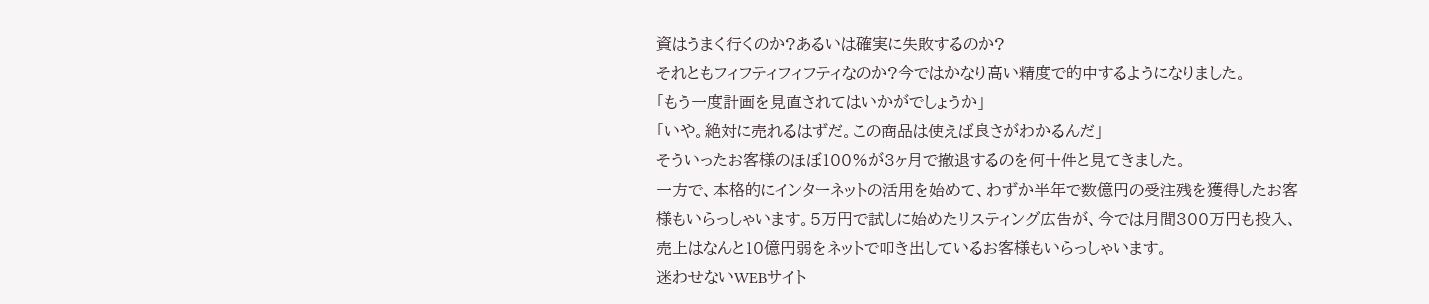資はうまく行くのか?あるいは確実に失敗するのか?
それともフィフティフィフティなのか?今ではかなり高い精度で的中するようになりました。
「もう一度計画を見直されてはいかがでしょうか」
「いや。絶対に売れるはずだ。この商品は使えば良さがわかるんだ」
そういったお客様のほぼ100%が3ヶ月で撤退するのを何十件と見てきました。
一方で、本格的にインターネットの活用を始めて、わずか半年で数億円の受注残を獲得したお客様もいらっしゃいます。5万円で試しに始めたリスティング広告が、今では月間300万円も投入、売上はなんと10億円弱をネットで叩き出しているお客様もいらっしゃいます。
迷わせないWEBサイト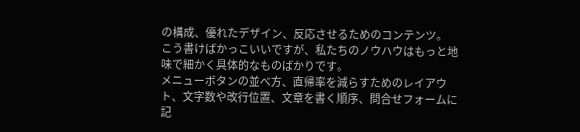の構成、優れたデザイン、反応させるためのコンテンツ。
こう書けばかっこいいですが、私たちのノウハウはもっと地味で細かく具体的なものばかりです。
メニューボタンの並べ方、直帰率を減らすためのレイアウト、文字数や改行位置、文章を書く順序、問合せフォームに記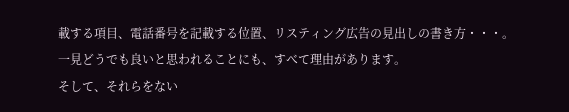載する項目、電話番号を記載する位置、リスティング広告の見出しの書き方・・・。
一見どうでも良いと思われることにも、すべて理由があります。
そして、それらをない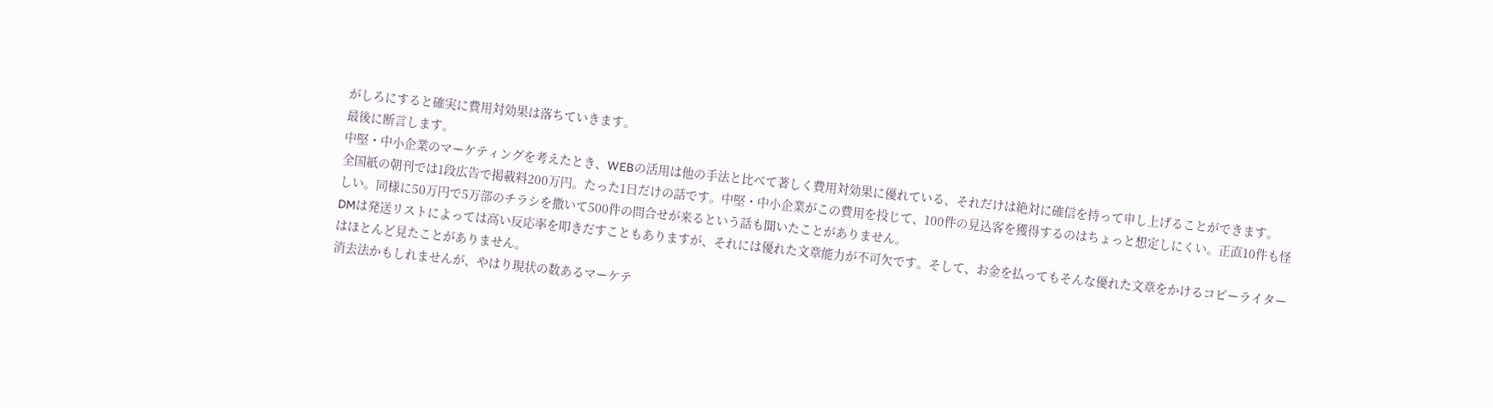がしろにすると確実に費用対効果は落ちていきます。
最後に断言します。
中堅・中小企業のマーケティングを考えたとき、WEBの活用は他の手法と比べて著しく費用対効果に優れている、それだけは絶対に確信を持って申し上げることができます。
全国紙の朝刊では1段広告で掲載料200万円。たった1日だけの話です。中堅・中小企業がこの費用を投じて、100件の見込客を獲得するのはちょっと想定しにくい。正直10件も怪しい。同様に50万円で5万部のチラシを撒いて500件の問合せが来るという話も聞いたことがありません。
DMは発送リストによっては高い反応率を叩きだすこともありますが、それには優れた文章能力が不可欠です。そして、お金を払ってもそんな優れた文章をかけるコピーライターはほとんど見たことがありません。
消去法かもしれませんが、やはり現状の数あるマーケテ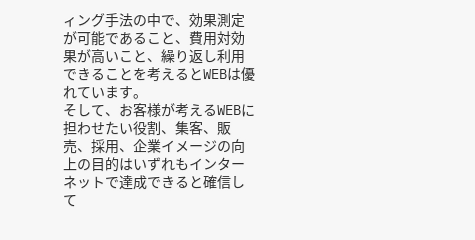ィング手法の中で、効果測定が可能であること、費用対効果が高いこと、繰り返し利用できることを考えるとWEBは優れています。
そして、お客様が考えるWEBに担わせたい役割、集客、販売、採用、企業イメージの向上の目的はいずれもインターネットで達成できると確信して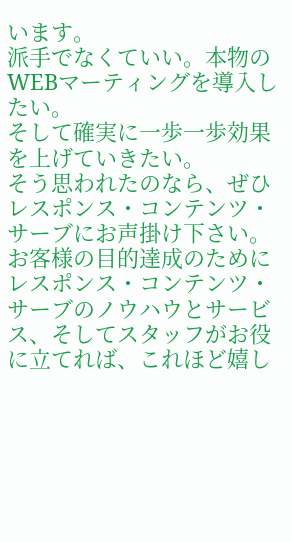います。
派手でなくていい。本物のWEBマーティングを導入したい。
そして確実に一歩一歩効果を上げていきたい。
そう思われたのなら、ぜひレスポンス・コンテンツ・サーブにお声掛け下さい。
お客様の目的達成のためにレスポンス・コンテンツ・サーブのノウハウとサービス、そしてスタッフがお役に立てれば、これほど嬉し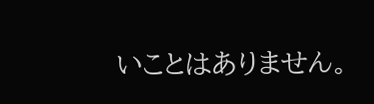いことはありません。